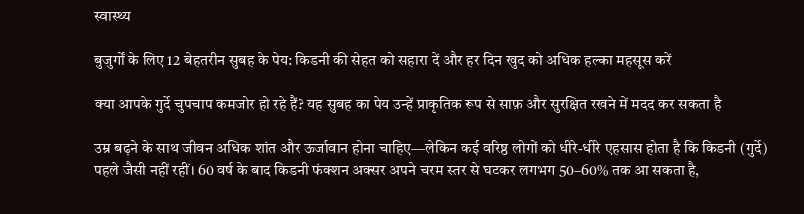स्वास्थ्य

बुजुर्गों के लिए 12 बेहतरीन सुबह के पेय: किडनी की सेहत को सहारा दें और हर दिन खुद को अधिक हल्का महसूस करें

क्या आपके गुर्दे चुपचाप कमजोर हो रहे हैं? यह सुबह का पेय उन्हें प्राकृतिक रूप से साफ़ और सुरक्षित रखने में मदद कर सकता है

उम्र बढ़ने के साथ जीवन अधिक शांत और ऊर्जावान होना चाहिए—लेकिन कई वरिष्ठ लोगों को धीरे-धीरे एहसास होता है कि किडनी (गुर्दे) पहले जैसी नहीं रहीं। 60 वर्ष के बाद किडनी फंक्शन अक्सर अपने चरम स्तर से घटकर लगभग 50–60% तक आ सकता है,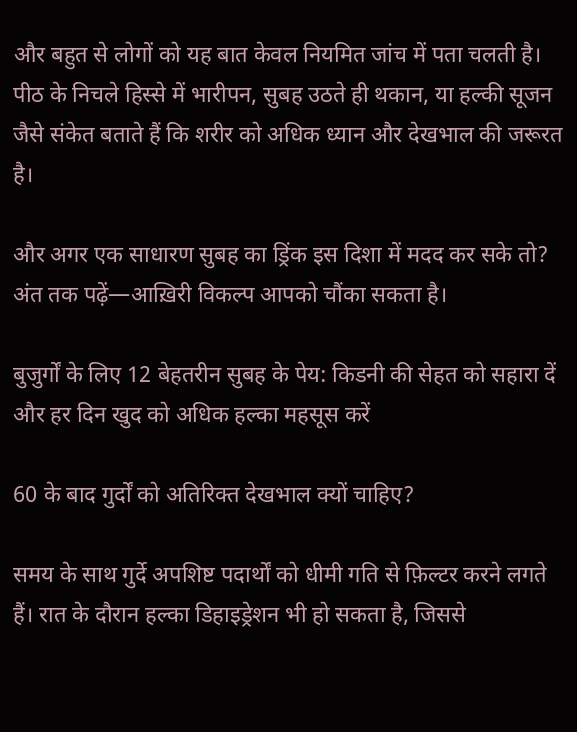और बहुत से लोगों को यह बात केवल नियमित जांच में पता चलती है। पीठ के निचले हिस्से में भारीपन, सुबह उठते ही थकान, या हल्की सूजन जैसे संकेत बताते हैं कि शरीर को अधिक ध्यान और देखभाल की जरूरत है।

और अगर एक साधारण सुबह का ड्रिंक इस दिशा में मदद कर सके तो? अंत तक पढ़ें—आख़िरी विकल्प आपको चौंका सकता है।

बुजुर्गों के लिए 12 बेहतरीन सुबह के पेय: किडनी की सेहत को सहारा दें और हर दिन खुद को अधिक हल्का महसूस करें

60 के बाद गुर्दों को अतिरिक्त देखभाल क्यों चाहिए?

समय के साथ गुर्दे अपशिष्ट पदार्थों को धीमी गति से फ़िल्टर करने लगते हैं। रात के दौरान हल्का डिहाइड्रेशन भी हो सकता है, जिससे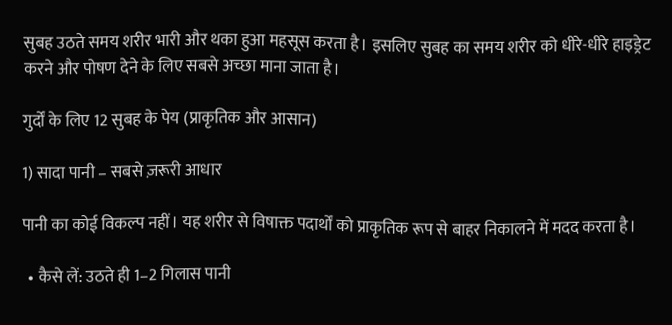सुबह उठते समय शरीर भारी और थका हुआ महसूस करता है। इसलिए सुबह का समय शरीर को धीरे-धीरे हाइड्रेट करने और पोषण देने के लिए सबसे अच्छा माना जाता है।

गुर्दों के लिए 12 सुबह के पेय (प्राकृतिक और आसान)

1) सादा पानी – सबसे ज़रूरी आधार

पानी का कोई विकल्प नहीं। यह शरीर से विषाक्त पदार्थों को प्राकृतिक रूप से बाहर निकालने में मदद करता है।

  • कैसे लें: उठते ही 1–2 गिलास पानी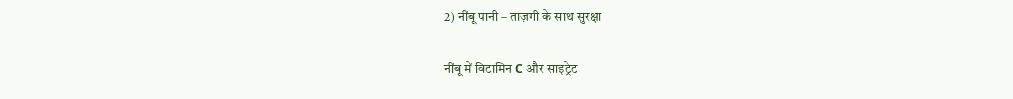2) नींबू पानी – ताज़गी के साथ सुरक्षा

नींबू में विटामिन C और साइट्रेट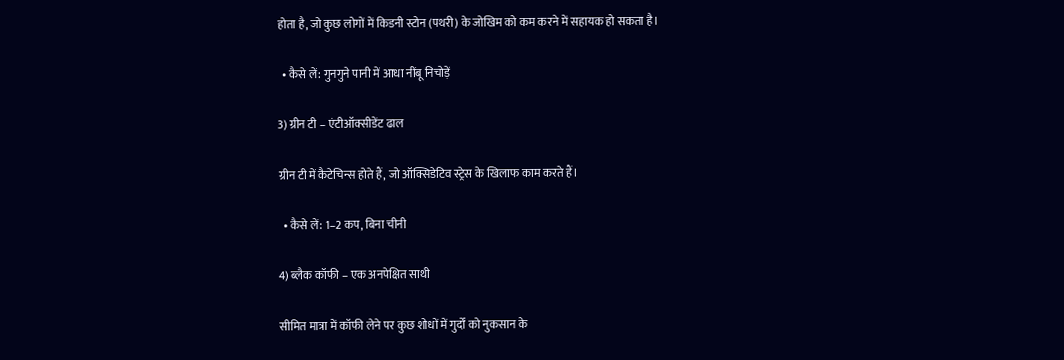होता है, जो कुछ लोगों में किडनी स्टोन (पथरी) के जोखिम को कम करने में सहायक हो सकता है।

  • कैसे लें: गुनगुने पानी में आधा नींबू निचोड़ें

3) ग्रीन टी – एंटीऑक्सीडेंट ढाल

ग्रीन टी में कैटेचिन्स होते हैं, जो ऑक्सिडेटिव स्ट्रेस के खिलाफ काम करते हैं।

  • कैसे लें: 1–2 कप, बिना चीनी

4) ब्लैक कॉफी – एक अनपेक्षित साथी

सीमित मात्रा में कॉफी लेने पर कुछ शोधों में गुर्दों को नुकसान के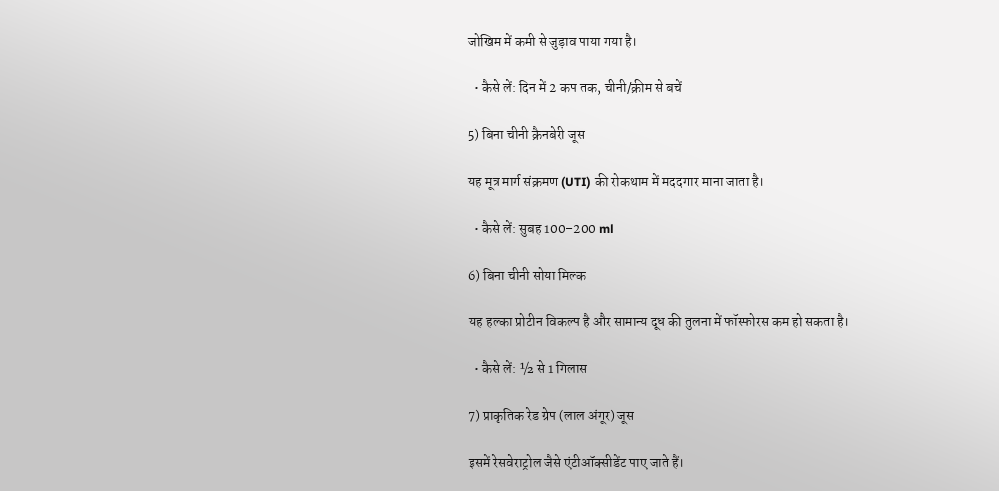जोखिम में कमी से जुड़ाव पाया गया है।

  • कैसे लें: दिन में 2 कप तक, चीनी/क्रीम से बचें

5) बिना चीनी क्रैनबेरी जूस

यह मूत्र मार्ग संक्रमण (UTI) की रोकथाम में मददगार माना जाता है।

  • कैसे लें: सुबह 100–200 ml

6) बिना चीनी सोया मिल्क

यह हल्का प्रोटीन विकल्प है और सामान्य दूध की तुलना में फॉस्फोरस कम हो सकता है।

  • कैसे लें: ½ से 1 गिलास

7) प्राकृतिक रेड ग्रेप (लाल अंगूर) जूस

इसमें रेसवेराट्रोल जैसे एंटीऑक्सीडेंट पाए जाते हैं।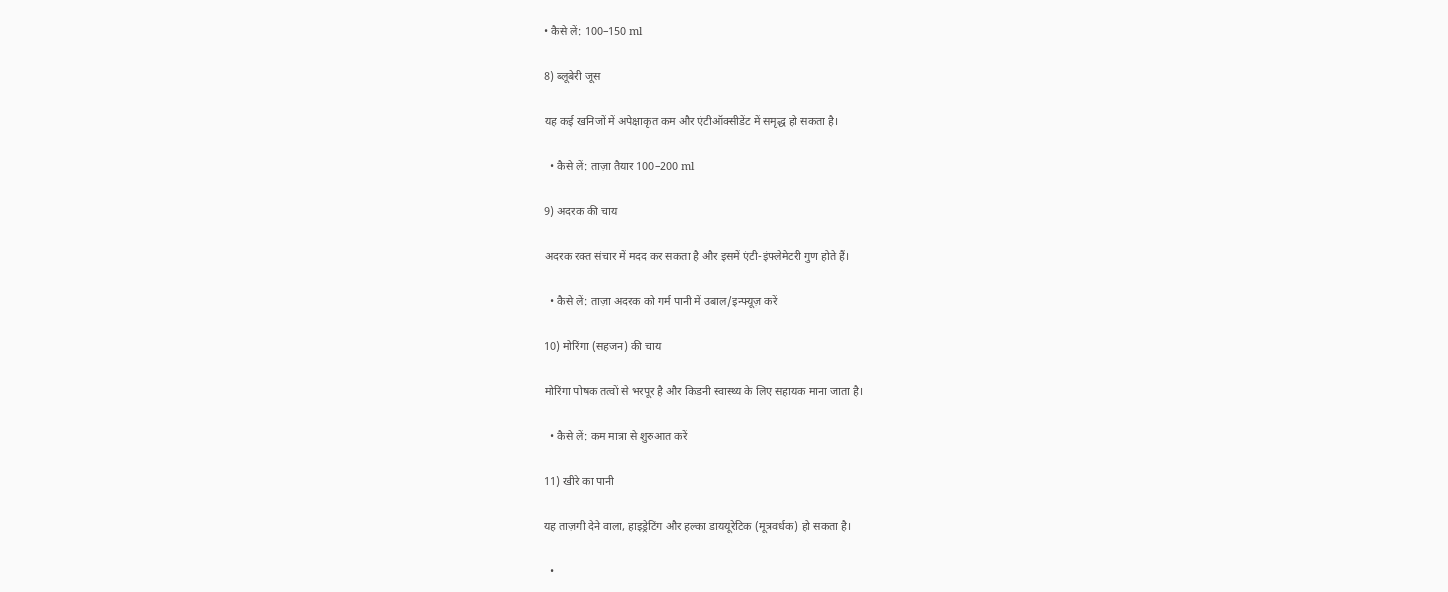• कैसे लें: 100–150 ml

8) ब्लूबेरी जूस

यह कई खनिजों में अपेक्षाकृत कम और एंटीऑक्सीडेंट में समृद्ध हो सकता है।

  • कैसे लें: ताज़ा तैयार 100–200 ml

9) अदरक की चाय

अदरक रक्त संचार में मदद कर सकता है और इसमें एंटी-इंफ्लेमेटरी गुण होते हैं।

  • कैसे लें: ताज़ा अदरक को गर्म पानी में उबाल/इन्फ्यूज़ करें

10) मोरिंगा (सहजन) की चाय

मोरिंगा पोषक तत्वों से भरपूर है और किडनी स्वास्थ्य के लिए सहायक माना जाता है।

  • कैसे लें: कम मात्रा से शुरुआत करें

11) खीरे का पानी

यह ताज़गी देने वाला, हाइड्रेटिंग और हल्का डाययूरेटिक (मूत्रवर्धक) हो सकता है।

  •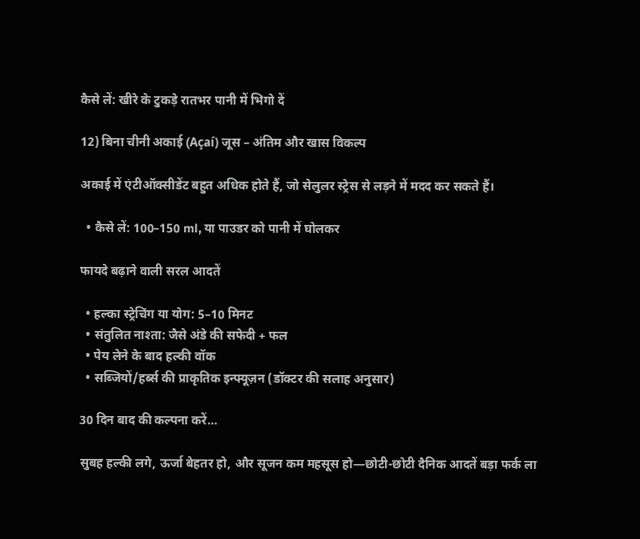कैसे लें: खीरे के टुकड़े रातभर पानी में भिगो दें

12) बिना चीनी अकाई (Açaí) जूस – अंतिम और खास विकल्प

अकाई में एंटीऑक्सीडेंट बहुत अधिक होते हैं, जो सेलुलर स्ट्रेस से लड़ने में मदद कर सकते हैं।

  • कैसे लें: 100–150 ml, या पाउडर को पानी में घोलकर

फायदे बढ़ाने वाली सरल आदतें

  • हल्का स्ट्रेचिंग या योग: 5–10 मिनट
  • संतुलित नाश्ता: जैसे अंडे की सफेदी + फल
  • पेय लेने के बाद हल्की वॉक
  • सब्जियों/हर्ब्स की प्राकृतिक इन्फ्यूज़न (डॉक्टर की सलाह अनुसार)

30 दिन बाद की कल्पना करें…

सुबह हल्की लगे, ऊर्जा बेहतर हो, और सूजन कम महसूस हो—छोटी-छोटी दैनिक आदतें बड़ा फर्क ला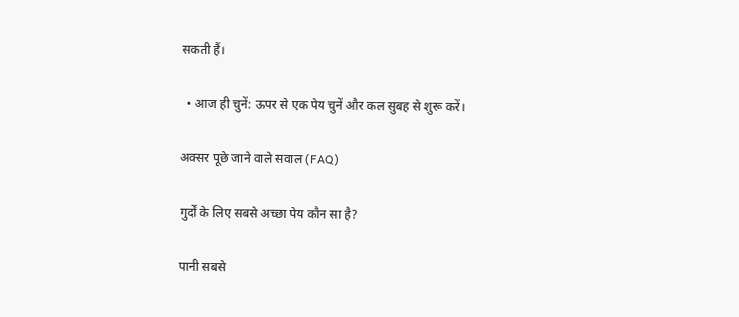सकती हैं।

  • आज ही चुनें: ऊपर से एक पेय चुनें और कल सुबह से शुरू करें।

अक्सर पूछे जाने वाले सवाल (FAQ)

गुर्दों के लिए सबसे अच्छा पेय कौन सा है?

पानी सबसे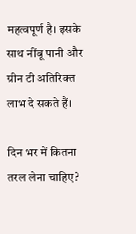महत्वपूर्ण है। इसके साथ नींबू पानी और ग्रीन टी अतिरिक्त लाभ दे सकते हैं।

दिन भर में कितना तरल लेना चाहिए?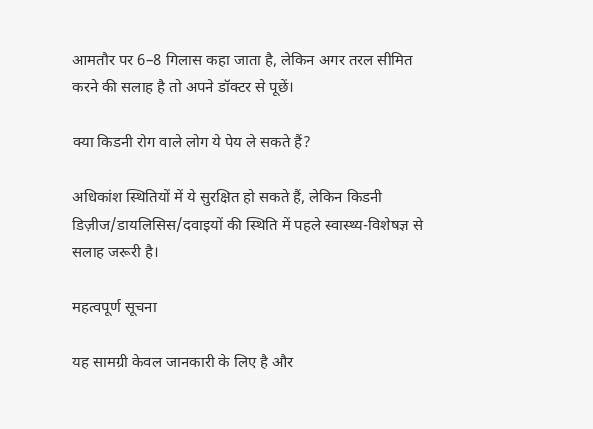आमतौर पर 6–8 गिलास कहा जाता है, लेकिन अगर तरल सीमित करने की सलाह है तो अपने डॉक्टर से पूछें।

क्या किडनी रोग वाले लोग ये पेय ले सकते हैं?

अधिकांश स्थितियों में ये सुरक्षित हो सकते हैं, लेकिन किडनी डिज़ीज/डायलिसिस/दवाइयों की स्थिति में पहले स्वास्थ्य-विशेषज्ञ से सलाह जरूरी है।

महत्वपूर्ण सूचना

यह सामग्री केवल जानकारी के लिए है और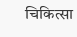चिकित्सा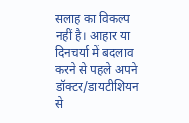सलाह का विकल्प नहीं है। आहार या दिनचर्या में बदलाव करने से पहले अपने डॉक्टर/डायटीशियन से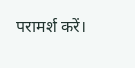परामर्श करें।